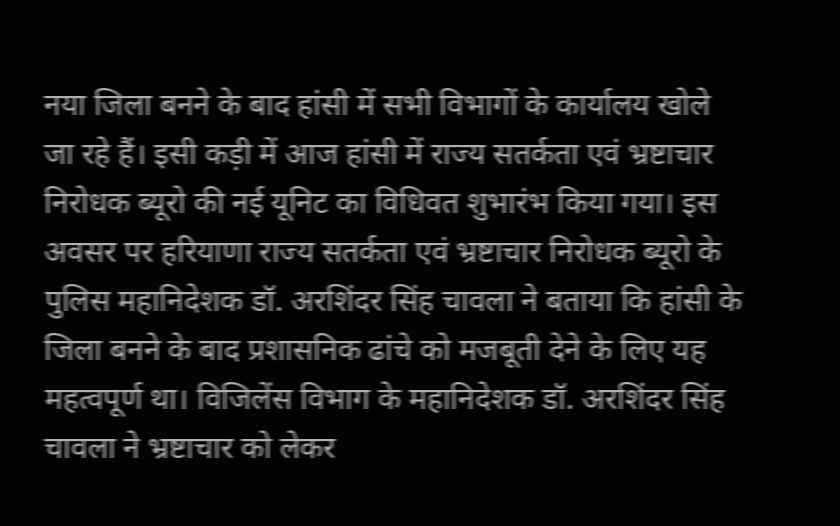नया जिला बनने के बाद हांसी में सभी विभागों के कार्यालय खोले जा रहे हैं। इसी कड़ी में आज हांसी में राज्य सतर्कता एवं भ्रष्टाचार निरोधक ब्यूरो की नई यूनिट का विधिवत शुभारंभ किया गया। इस अवसर पर हरियाणा राज्य सतर्कता एवं भ्रष्टाचार निरोधक ब्यूरो के पुलिस महानिदेशक डॉ. अरशिंदर सिंह चावला ने बताया कि हांसी के जिला बनने के बाद प्रशासनिक ढांचे को मजबूती देने के लिए यह महत्वपूर्ण था। विजिलेंस विभाग के महानिदेशक डॉ. अरशिंदर सिंह चावला ने भ्रष्टाचार को लेकर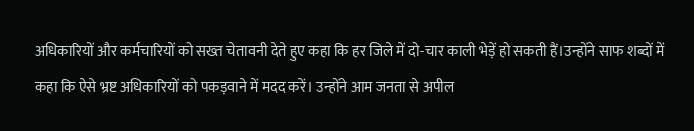अधिकारियों और कर्मचारियों को सख्त चेतावनी देते हुए कहा कि हर जिले में दो-चार काली भेड़ें हो सकती हैं।उन्होंने साफ शब्दों में कहा कि ऐसे भ्रष्ट अधिकारियों को पकड़वाने में मदद करें। उन्होंने आम जनता से अपील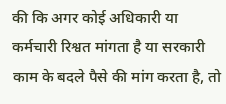की कि अगर कोई अधिकारी या कर्मचारी रिश्वत मांगता है या सरकारी काम के बदले पैसे की मांग करता है, तो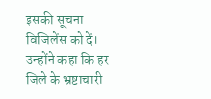इसकी सूचना विजिलेंस को दें। उन्होंने कहा कि हर जिले के भ्रष्टाचारी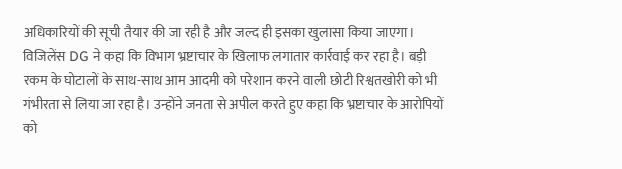अधिकारियों की सूची तैयार की जा रही है और जल्द ही इसका खुलासा किया जाएगा। विजिलेंस DG ने कहा कि विभाग भ्रष्टाचार के खिलाफ लगातार कार्रवाई कर रहा है। बड़ी रकम के घोटालों के साथ-साथ आम आदमी को परेशान करने वाली छोटी रिश्वतखोरी को भी गंभीरता से लिया जा रहा है। उन्होंने जनता से अपील करते हुए कहा कि भ्रष्टाचार के आरोपियों को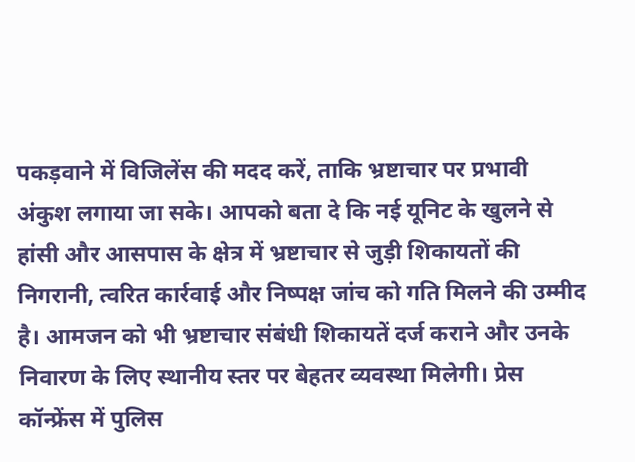पकड़वाने में विजिलेंस की मदद करें, ताकि भ्रष्टाचार पर प्रभावी अंकुश लगाया जा सके। आपको बता दे कि नई यूनिट के खुलने से हांसी और आसपास के क्षेत्र में भ्रष्टाचार से जुड़ी शिकायतों की निगरानी, त्वरित कार्रवाई और निष्पक्ष जांच को गति मिलने की उम्मीद है। आमजन को भी भ्रष्टाचार संबंधी शिकायतें दर्ज कराने और उनके निवारण के लिए स्थानीय स्तर पर बेहतर व्यवस्था मिलेगी। प्रेस कॉन्फ्रेंस में पुलिस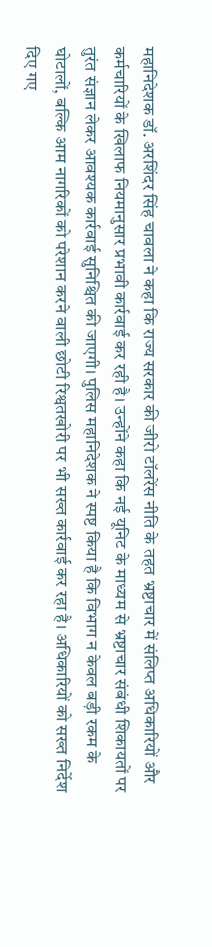महानिदेशक डॉ. अरशिंदर सिंह चावला ने कहा कि राज्य सरकार की जीरो टॉलरेंस नीति के तहत भ्रष्टाचार में संलिप्त अधिकारियों और कर्मचारियों के खिलाफ नियमानुसार प्रभावी कार्रवाई कर रही है। उन्होंने कहा कि नई यूनिट के माध्यम से भ्रष्टाचार संबंधी शिकायतों पर तुरंत संज्ञान लेकर आवश्यक कार्रवाई सुनिश्चित की जाएगी। पुलिस महानिदेशक ने स्पष्ट किया है कि विभाग न केवल बड़ी रकम के घोटालों, बल्कि आम नागरिकों को परेशान करने वाली छोटी रिश्वतखोरी पर भी सख्त कार्रवाई कर रहा है। अधिकारियों को सख्त निर्देश दिए गए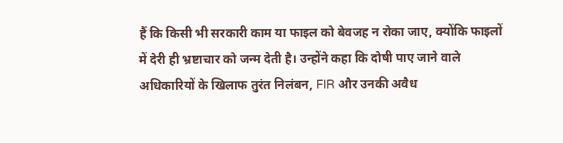हैं कि किसी भी सरकारी काम या फाइल को बेवजह न रोका जाए, क्योंकि फाइलों में देरी ही भ्रष्टाचार को जन्म देती है। उन्होंने कहा कि दोषी पाए जाने वाले अधिकारियों के खिलाफ तुरंत निलंबन, FIR और उनकी अवैध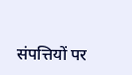संपत्तियों पर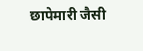छापेमारी जैसी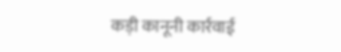कड़ी कानूनी कार्रवाई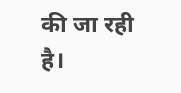की जा रही है।